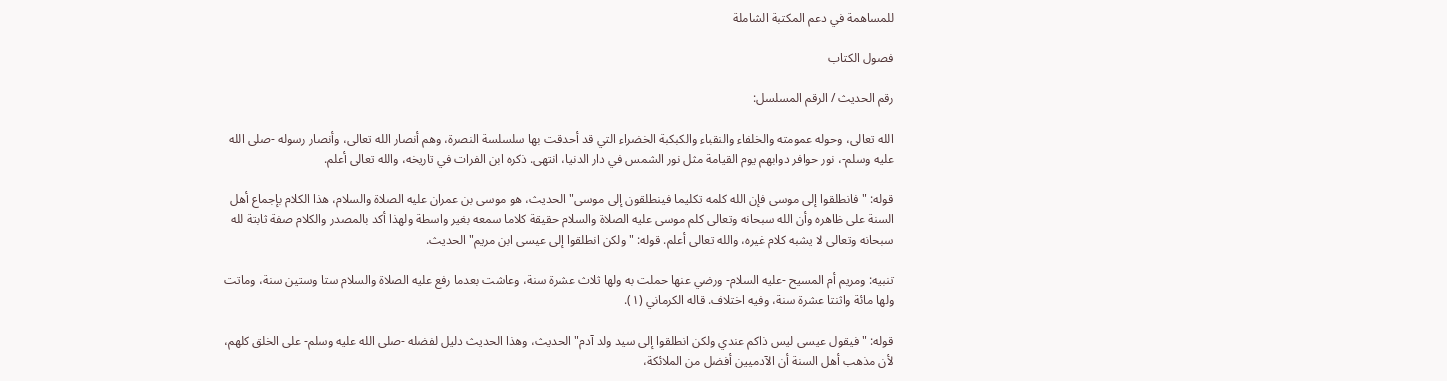للمساهمة في دعم المكتبة الشاملة

فصول الكتاب

رقم الحديث / الرقم المسلسل:

الله تعالى، وحوله عمومته والخلفاء والنقباء والكبكبة الخضراء التي قد أحدقت بها سلسلسة النصرة، وهم أنصار الله تعالى، وأنصار رسوله -صلى الله عليه وسلم-، نور حوافر دوابهم يوم القيامة مثل نور الشمس في دار الدنيا، انتهى. ذكره ابن الفرات في تاريخه، والله تعالى أعلم.

قوله: "فانطلقوا إلى موسى فإن الله كلمه تكليما فينطلقون إلى موسى" الحديث، هو موسى بن عمران عليه الصلاة والسلام، هذا الكلام بإجماع أهل السنة على ظاهره وأن الله سبحانه وتعالى كلم موسى عليه الصلاة والسلام حقيقة كلاما سمعه بغير واسطة ولهذا أكد بالمصدر والكلام صفة ثابتة لله سبحانه وتعالى لا يشبه كلام غيره، والله تعالى أعلم. قوله: "ولكن انطلقوا إلى عيسى ابن مريم" الحديث.

تنبيه: ومريم أم المسيح -عليه السلام- ورضي عنها حملت به ولها ثلاث عشرة سنة، وعاشت بعدما رفع عليه الصلاة والسلام ستا وستين سنة، وماتت ولها مائة واثنتا عشرة سنة، وفيه اختلاف. قاله الكرماني (١).

قوله: "فيقول عيسى ليس ذاكم عندي ولكن انطلقوا إلى سيد ولد آدم" الحديث، وهذا الحديث دليل لفضله -صلى الله عليه وسلم- على الخلق كلهم، لأن مذهب أهل السنة أن الآدميين أفضل من الملائكة،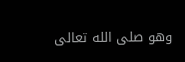وهو صلى الله تعالى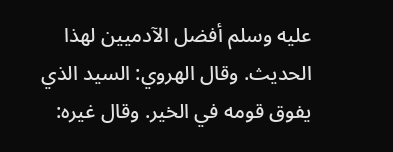عليه وسلم أفضل الآدميين لهذا الحديث. وقال الهروي: السيد الذي يفوق قومه في الخير. وقال غيره: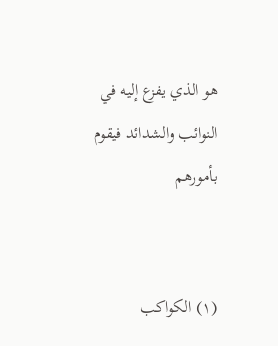هو الذي يفزع إليه في النوائب والشدائد فيقوم بأمورهم


(١) الكواكب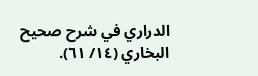الدراري في شرح صحيح البخاري (١٤/ ٦١).